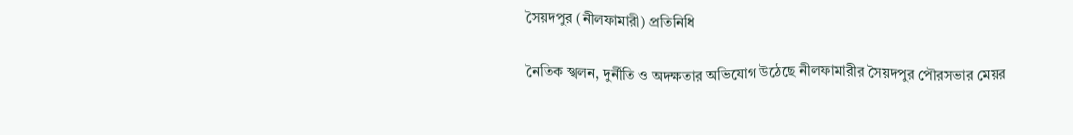সৈয়দপুর (নীলফামারী) প্রতিনিধি

নৈতিক স্খলন, দুর্নীতি ও অদক্ষতার অভিযোগ উঠেছে নীলফামারীর সৈয়দপুর পৌরসভার মেয়র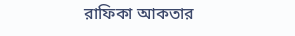রাফিকা আকতার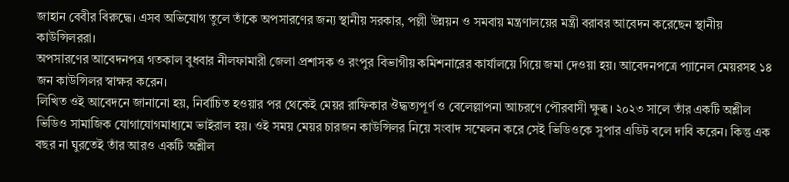জাহান বেবীর বিরুদ্ধে। এসব অভিযোগ তুলে তাঁকে অপসারণের জন্য স্থানীয় সরকার, পল্লী উন্নয়ন ও সমবায় মন্ত্রণালয়ের মন্ত্রী বরাবর আবেদন করেছেন স্থানীয় কাউন্সিলররা।
অপসারণের আবেদনপত্র গতকাল বুধবার নীলফামারী জেলা প্রশাসক ও রংপুর বিভাগীয় কমিশনারের কার্যালয়ে গিয়ে জমা দেওয়া হয়। আবেদনপত্রে প্যানেল মেয়রসহ ১৪ জন কাউন্সিলর স্বাক্ষর করেন।
লিখিত ওই আবেদনে জানানো হয়, নির্বাচিত হওয়ার পর থেকেই মেয়র রাফিকার ঔদ্ধত্যপূর্ণ ও বেলেল্লাপনা আচরণে পৌরবাসী ক্ষুব্ধ। ২০২৩ সালে তাঁর একটি অশ্লীল ভিডিও সামাজিক যোগাযোগমাধ্যমে ভাইরাল হয়। ওই সময় মেয়র চারজন কাউন্সিলর নিয়ে সংবাদ সম্মেলন করে সেই ভিডিওকে সুপার এডিট বলে দাবি করেন। কিন্তু এক বছর না ঘুরতেই তাঁর আরও একটি অশ্লীল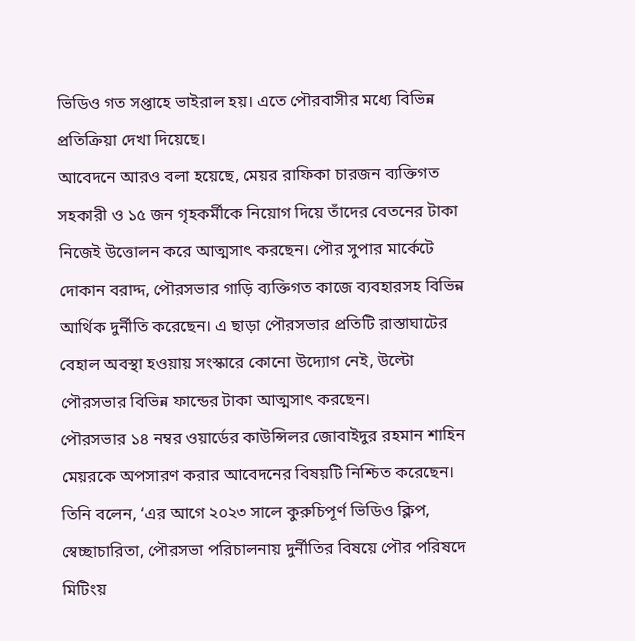ভিডিও গত সপ্তাহে ভাইরাল হয়। এতে পৌরবাসীর মধ্যে বিভিন্ন প্রতিক্রিয়া দেখা দিয়েছে।
আবেদনে আরও বলা হয়েছে, মেয়র রাফিকা চারজন ব্যক্তিগত সহকারী ও ১৫ জন গৃহকর্মীকে নিয়োগ দিয়ে তাঁদের বেতনের টাকা নিজেই উত্তোলন করে আত্মসাৎ করছেন। পৌর সুপার মার্কেটে দোকান বরাদ্দ, পৌরসভার গাড়ি ব্যক্তিগত কাজে ব্যবহারসহ বিভিন্ন আর্থিক দুর্নীতি করেছেন। এ ছাড়া পৌরসভার প্রতিটি রাস্তাঘাটের বেহাল অবস্থা হওয়ায় সংস্কারে কোনো উদ্যোগ নেই, উল্টো পৌরসভার বিভিন্ন ফান্ডের টাকা আত্মসাৎ করছেন।
পৌরসভার ১৪ নম্বর ওয়ার্ডের কাউন্সিলর জোবাইদুর রহমান শাহিন মেয়রকে অপসারণ করার আবেদনের বিষয়টি নিশ্চিত করেছেন। তিনি বলেন, ‘এর আগে ২০২৩ সালে কুরুচিপূর্ণ ভিডিও ক্লিপ, স্বেচ্ছাচারিতা, পৌরসভা পরিচালনায় দুর্নীতির বিষয়ে পৌর পরিষদে মিটিংয়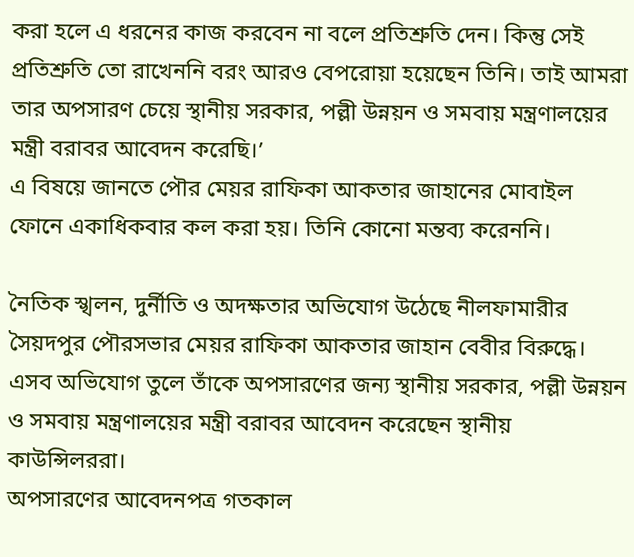করা হলে এ ধরনের কাজ করবেন না বলে প্রতিশ্রুতি দেন। কিন্তু সেই প্রতিশ্রুতি তো রাখেননি বরং আরও বেপরোয়া হয়েছেন তিনি। তাই আমরা তার অপসারণ চেয়ে স্থানীয় সরকার, পল্লী উন্নয়ন ও সমবায় মন্ত্রণালয়ের মন্ত্রী বরাবর আবেদন করেছি।’
এ বিষয়ে জানতে পৌর মেয়র রাফিকা আকতার জাহানের মোবাইল ফোনে একাধিকবার কল করা হয়। তিনি কোনো মন্তব্য করেননি।

নৈতিক স্খলন, দুর্নীতি ও অদক্ষতার অভিযোগ উঠেছে নীলফামারীর সৈয়দপুর পৌরসভার মেয়র রাফিকা আকতার জাহান বেবীর বিরুদ্ধে। এসব অভিযোগ তুলে তাঁকে অপসারণের জন্য স্থানীয় সরকার, পল্লী উন্নয়ন ও সমবায় মন্ত্রণালয়ের মন্ত্রী বরাবর আবেদন করেছেন স্থানীয় কাউন্সিলররা।
অপসারণের আবেদনপত্র গতকাল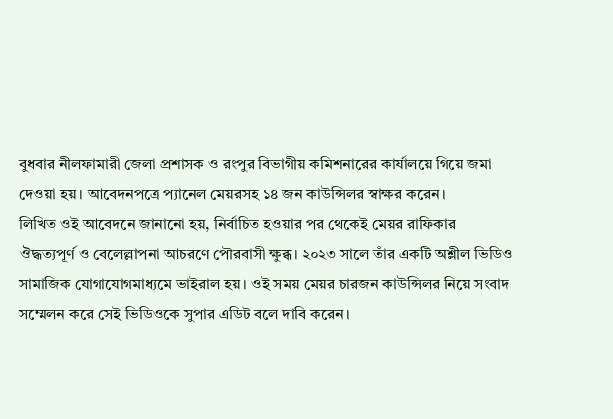বুধবার নীলফামারী জেলা প্রশাসক ও রংপুর বিভাগীয় কমিশনারের কার্যালয়ে গিয়ে জমা দেওয়া হয়। আবেদনপত্রে প্যানেল মেয়রসহ ১৪ জন কাউন্সিলর স্বাক্ষর করেন।
লিখিত ওই আবেদনে জানানো হয়, নির্বাচিত হওয়ার পর থেকেই মেয়র রাফিকার ঔদ্ধত্যপূর্ণ ও বেলেল্লাপনা আচরণে পৌরবাসী ক্ষুব্ধ। ২০২৩ সালে তাঁর একটি অশ্লীল ভিডিও সামাজিক যোগাযোগমাধ্যমে ভাইরাল হয়। ওই সময় মেয়র চারজন কাউন্সিলর নিয়ে সংবাদ সম্মেলন করে সেই ভিডিওকে সুপার এডিট বলে দাবি করেন।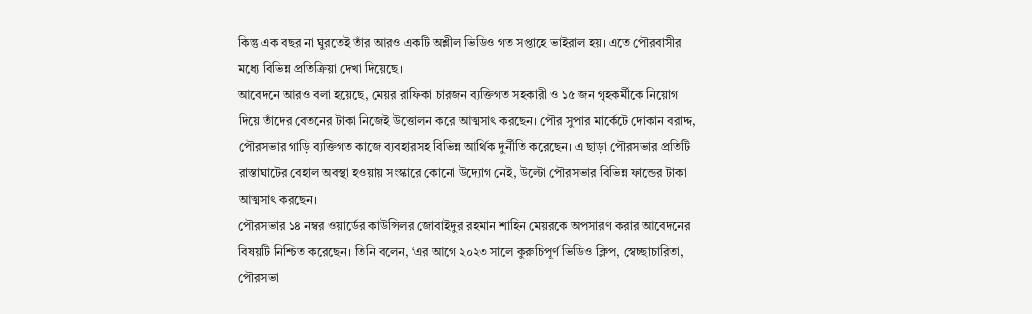কিন্তু এক বছর না ঘুরতেই তাঁর আরও একটি অশ্লীল ভিডিও গত সপ্তাহে ভাইরাল হয়। এতে পৌরবাসীর মধ্যে বিভিন্ন প্রতিক্রিয়া দেখা দিয়েছে।
আবেদনে আরও বলা হয়েছে, মেয়র রাফিকা চারজন ব্যক্তিগত সহকারী ও ১৫ জন গৃহকর্মীকে নিয়োগ দিয়ে তাঁদের বেতনের টাকা নিজেই উত্তোলন করে আত্মসাৎ করছেন। পৌর সুপার মার্কেটে দোকান বরাদ্দ, পৌরসভার গাড়ি ব্যক্তিগত কাজে ব্যবহারসহ বিভিন্ন আর্থিক দুর্নীতি করেছেন। এ ছাড়া পৌরসভার প্রতিটি রাস্তাঘাটের বেহাল অবস্থা হওয়ায় সংস্কারে কোনো উদ্যোগ নেই, উল্টো পৌরসভার বিভিন্ন ফান্ডের টাকা আত্মসাৎ করছেন।
পৌরসভার ১৪ নম্বর ওয়ার্ডের কাউন্সিলর জোবাইদুর রহমান শাহিন মেয়রকে অপসারণ করার আবেদনের বিষয়টি নিশ্চিত করেছেন। তিনি বলেন, ‘এর আগে ২০২৩ সালে কুরুচিপূর্ণ ভিডিও ক্লিপ, স্বেচ্ছাচারিতা, পৌরসভা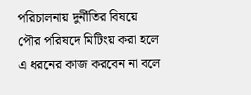পরিচালনায় দুর্নীতির বিষয়ে পৌর পরিষদে মিটিংয় করা হলে এ ধরনের কাজ করবেন না বলে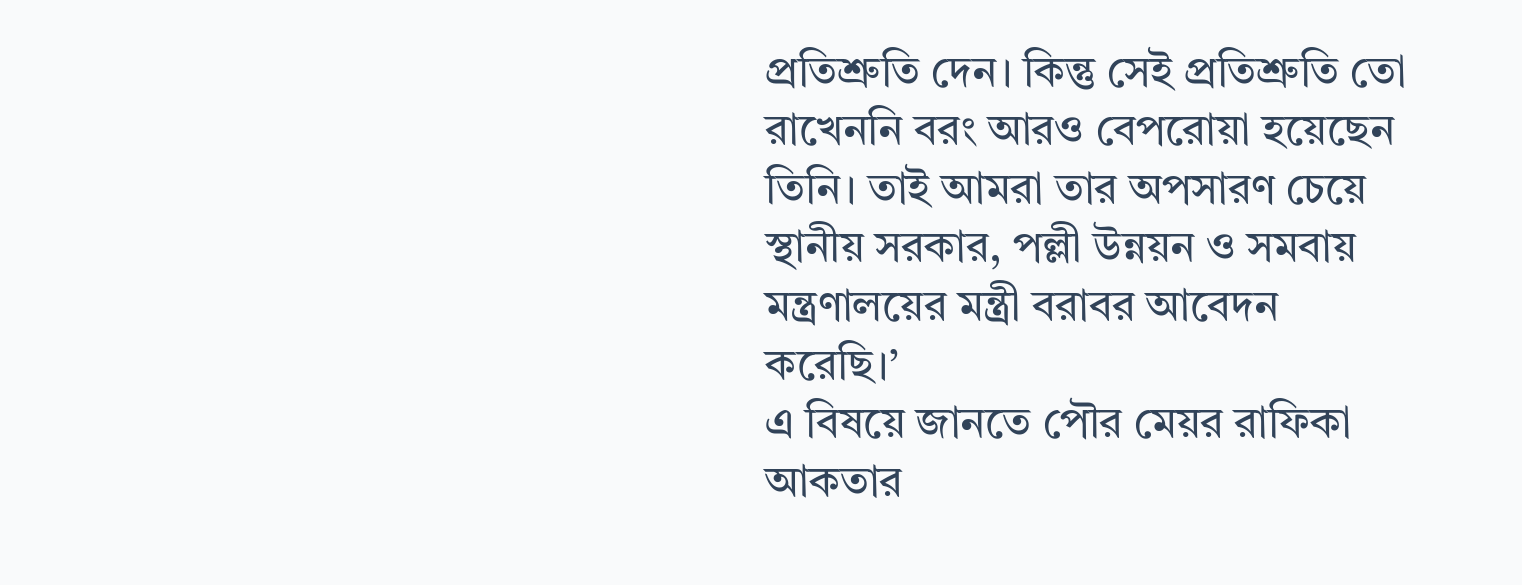প্রতিশ্রুতি দেন। কিন্তু সেই প্রতিশ্রুতি তো রাখেননি বরং আরও বেপরোয়া হয়েছেন তিনি। তাই আমরা তার অপসারণ চেয়ে স্থানীয় সরকার, পল্লী উন্নয়ন ও সমবায় মন্ত্রণালয়ের মন্ত্রী বরাবর আবেদন করেছি।’
এ বিষয়ে জানতে পৌর মেয়র রাফিকা আকতার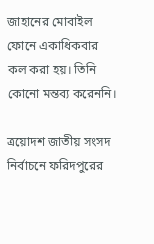জাহানের মোবাইল ফোনে একাধিকবার কল করা হয়। তিনি কোনো মন্তব্য করেননি।

ত্রয়োদশ জাতীয় সংসদ নির্বাচনে ফরিদপুরের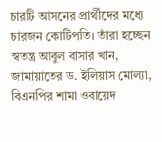চারটি আসনের প্রার্থীদের মধ্যে চারজন কোটিপতি। তাঁরা হচ্ছেন স্বতন্ত্র আবুল বাসার খান, জামায়াতের ড. ইলিয়াস মোল্যা, বিএনপির শামা ওবায়েদ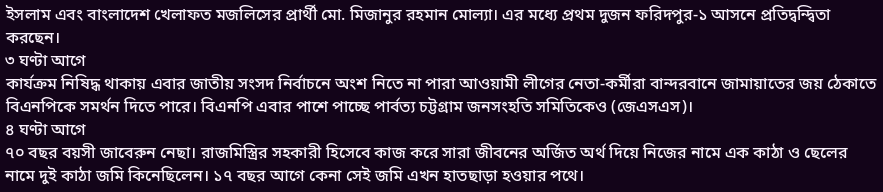ইসলাম এবং বাংলাদেশ খেলাফত মজলিসের প্রার্থী মো. মিজানুর রহমান মোল্যা। এর মধ্যে প্রথম দুজন ফরিদপুর-১ আসনে প্রতিদ্বন্দ্বিতা করছেন।
৩ ঘণ্টা আগে
কার্যক্রম নিষিদ্ধ থাকায় এবার জাতীয় সংসদ নির্বাচনে অংশ নিতে না পারা আওয়ামী লীগের নেতা-কর্মীরা বান্দরবানে জামায়াতের জয় ঠেকাতে বিএনপিকে সমর্থন দিতে পারে। বিএনপি এবার পাশে পাচ্ছে পার্বত্য চট্টগ্রাম জনসংহতি সমিতিকেও (জেএসএস)।
৪ ঘণ্টা আগে
৭০ বছর বয়সী জাবেরুন নেছা। রাজমিস্ত্রির সহকারী হিসেবে কাজ করে সারা জীবনের অর্জিত অর্থ দিয়ে নিজের নামে এক কাঠা ও ছেলের নামে দুই কাঠা জমি কিনেছিলেন। ১৭ বছর আগে কেনা সেই জমি এখন হাতছাড়া হওয়ার পথে।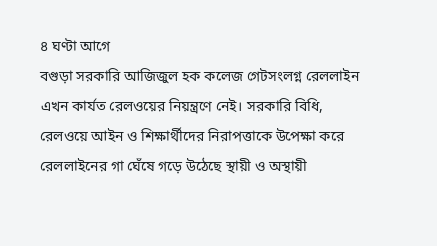৪ ঘণ্টা আগে
বগুড়া সরকারি আজিজুল হক কলেজ গেটসংলগ্ন রেললাইন এখন কার্যত রেলওয়ের নিয়ন্ত্রণে নেই। সরকারি বিধি, রেলওয়ে আইন ও শিক্ষার্থীদের নিরাপত্তাকে উপেক্ষা করে রেললাইনের গা ঘেঁষে গড়ে উঠেছে স্থায়ী ও অস্থায়ী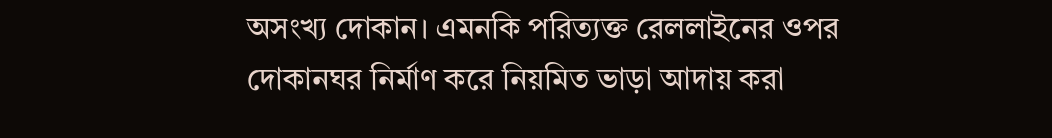অসংখ্য দোকান। এমনকি পরিত্যক্ত রেললাইনের ওপর দোকানঘর নির্মাণ করে নিয়মিত ভাড়া আদায় করা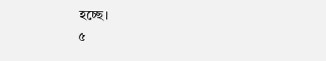হচ্ছে।
৫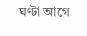ঘণ্টা আগে